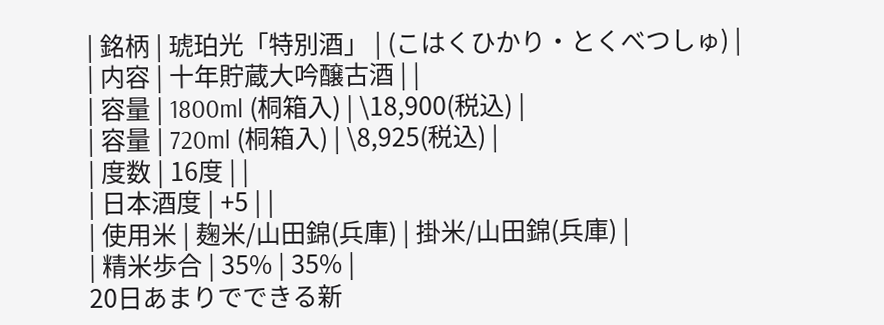| 銘柄 | 琥珀光「特別酒」 | (こはくひかり・とくべつしゅ) |
| 内容 | 十年貯蔵大吟醸古酒 | |
| 容量 | 1800ml (桐箱入) | \18,900(税込) |
| 容量 | 720ml (桐箱入) | \8,925(税込) |
| 度数 | 16度 | |
| 日本酒度 | +5 | |
| 使用米 | 麹米/山田錦(兵庫) | 掛米/山田錦(兵庫) |
| 精米歩合 | 35% | 35% |
20日あまりでできる新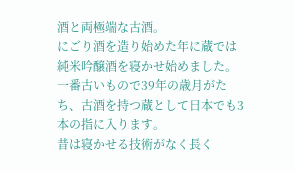酒と両極端な古酒。
にごり酒を造り始めた年に蔵では純米吟醸酒を寝かせ始めました。
一番古いもので39年の歳月がたち、古酒を持つ蔵として日本でも3本の指に入ります。
昔は寝かせる技術がなく長く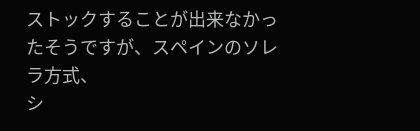ストックすることが出来なかったそうですが、スペインのソレラ方式、
シ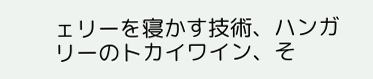ェリーを寝かす技術、ハンガリーのトカイワイン、そ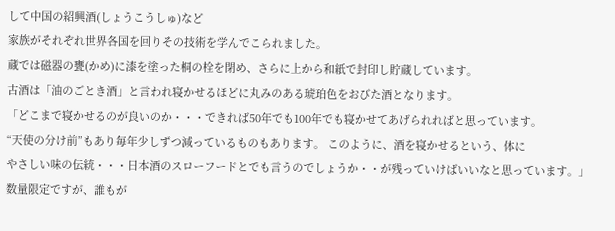して中国の紹興酒(しょうこうしゅ)など
家族がそれぞれ世界各国を回りその技術を学んでこられました。
蔵では磁器の甕(かめ)に漆を塗った桐の栓を閉め、さらに上から和紙で封印し貯蔵しています。
古酒は「油のごとき酒」と言われ寝かせるほどに丸みのある琥珀色をおびた酒となります。
「どこまで寝かせるのが良いのか・・・できれば50年でも100年でも寝かせてあげられればと思っています。
“天使の分け前”もあり毎年少しずつ減っているものもあります。 このように、酒を寝かせるという、体に
やさしい味の伝統・・・日本酒のスローフードとでも言うのでしょうか・・が残っていけばいいなと思っています。」
数量限定ですが、誰もが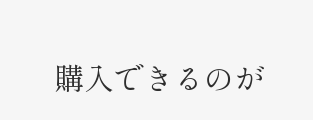購入できるのが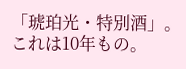「琥珀光・特別酒」。これは10年もの。